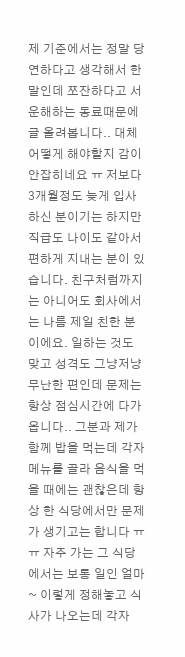제 기준에서는 정말 당연하다고 생각해서 한 말인데 쪼잔하다고 서운해하는 동료때문에 글 올려봅니다.. 대체 어떻게 해야할지 감이 안잡히네요 ㅠ 저보다 3개월정도 늦게 입사하신 분이기는 하지만 직급도 나이도 같아서 편하게 지내는 분이 있습니다. 친구처럼까지는 아니어도 회사에서는 나름 제일 친한 분이에요. 일하는 것도 맞고 성격도 그냥저냥 무난한 편인데 문제는 항상 점심시간에 다가옵니다.. 그분과 제가 함께 밥을 먹는데 각자 메뉴를 골라 음식을 먹을 때에는 괜찮은데 항상 한 식당에서만 문제가 생기고는 합니다 ㅠㅠ 자주 가는 그 식당에서는 보통 일인 얼마~ 이렇게 정해놓고 식사가 나오는데 각자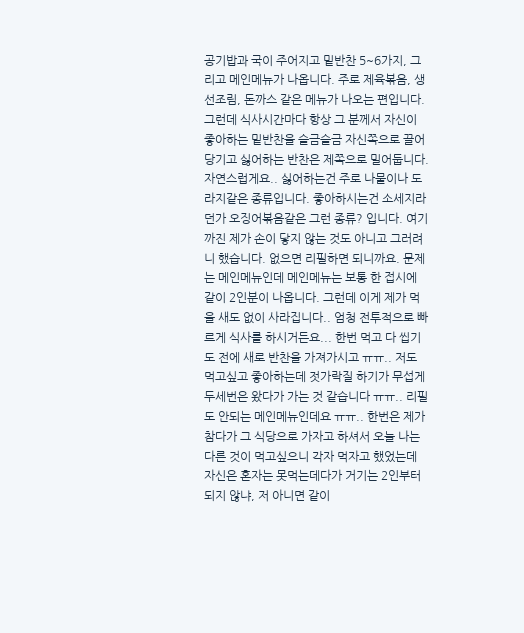공기밥과 국이 주어지고 밑반찬 5~6가지, 그리고 메인메뉴가 나옵니다. 주로 제육볶음, 생선조림, 돈까스 같은 메뉴가 나오는 편입니다. 그런데 식사시간마다 항상 그 분께서 자신이 좋아하는 밑반찬을 슬금슬금 자신쪽으로 끌어당기고 싫어하는 반찬은 제쪽으로 밀어둡니다. 자연스럽게요.. 싫어하는건 주로 나물이나 도라지같은 종류입니다. 좋아하시는건 소세지라던가 오징어볶음같은 그런 종류? 입니다. 여기까진 제가 손이 닿지 않는 것도 아니고 그러려니 했습니다. 없으면 리필하면 되니까요. 문제는 메인메뉴인데 메인메뉴는 보통 한 접시에 같이 2인분이 나옵니다. 그런데 이게 제가 먹을 새도 없이 사라집니다.. 엄청 전투적으로 빠르게 식사를 하시거든요... 한번 먹고 다 씹기도 전에 새로 반찬을 가져가시고 ㅠㅠ.. 저도 먹고싶고 좋아하는데 젓가락질 하기가 무섭게 두세번은 왔다가 가는 것 같습니다 ㅠㅠ.. 리필도 안되는 메인메뉴인데요 ㅠㅠ.. 한번은 제가 참다가 그 식당으로 가자고 하셔서 오늘 나는 다른 것이 먹고싶으니 각자 먹자고 했었는데 자신은 혼자는 못먹는데다가 거기는 2인부터 되지 않냐, 저 아니면 같이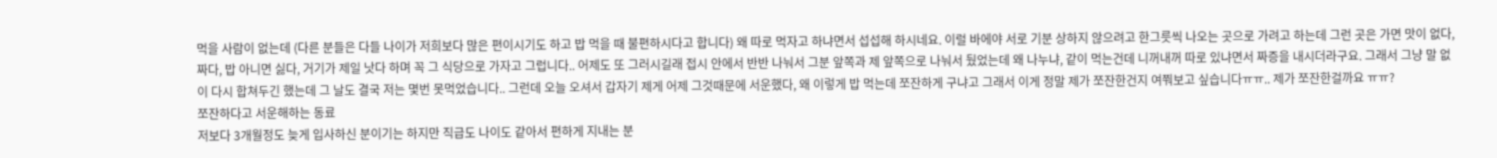먹을 사람이 없는데 (다른 분들은 다들 나이가 저희보다 많은 편이시기도 하고 밥 먹을 때 불편하시다고 합니다) 왜 따로 먹자고 하냐면서 섭섭해 하시네요. 이럴 바에야 서로 기분 상하지 않으려고 한그릇씩 나오는 곳으로 가려고 하는데 그런 곳은 가면 맛이 없다, 짜다, 밥 아니면 싫다, 거기가 제일 낫다 하며 꼭 그 식당으로 가자고 그럽니다.. 어제도 또 그러시길래 접시 안에서 반반 나눠서 그분 앞쪽과 제 앞쪽으로 나눠서 뒀었는데 왜 나누냐, 같이 먹는건데 니꺼내꺼 따로 있냐면서 짜증을 내시더라구요. 그래서 그냥 말 없이 다시 합쳐두긴 했는데 그 날도 결국 저는 몇번 못먹었습니다.. 그런데 오늘 오셔서 갑자기 제게 어제 그것때문에 서운했다, 왜 이렇게 밥 먹는데 쪼잔하게 구냐고 그래서 이게 정말 제가 쪼잔한건지 여쭤보고 싶습니다ㅠㅠ.. 제가 쪼잔한걸까요 ㅠㅠ?
쪼잔하다고 서운해하는 동료
저보다 3개월정도 늦게 입사하신 분이기는 하지만 직급도 나이도 같아서 편하게 지내는 분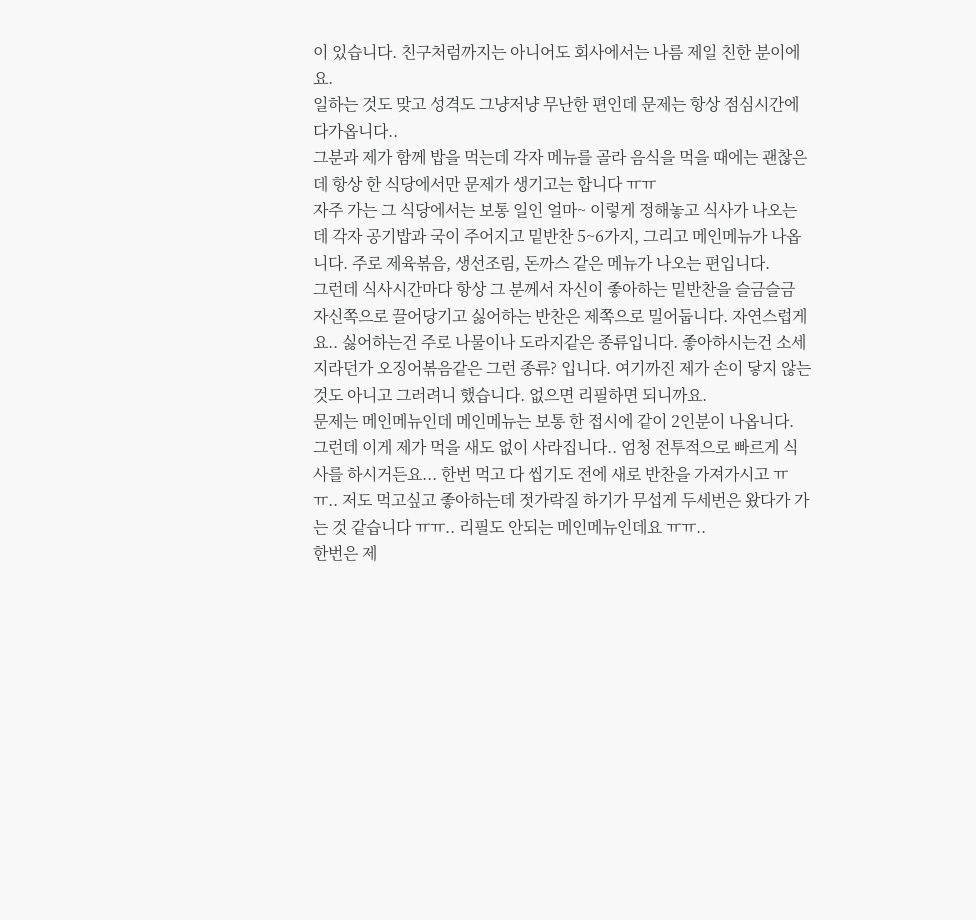이 있습니다. 친구처럼까지는 아니어도 회사에서는 나름 제일 친한 분이에요.
일하는 것도 맞고 성격도 그냥저냥 무난한 편인데 문제는 항상 점심시간에 다가옵니다..
그분과 제가 함께 밥을 먹는데 각자 메뉴를 골라 음식을 먹을 때에는 괜찮은데 항상 한 식당에서만 문제가 생기고는 합니다 ㅠㅠ
자주 가는 그 식당에서는 보통 일인 얼마~ 이렇게 정해놓고 식사가 나오는데 각자 공기밥과 국이 주어지고 밑반찬 5~6가지, 그리고 메인메뉴가 나옵니다. 주로 제육볶음, 생선조림, 돈까스 같은 메뉴가 나오는 편입니다.
그런데 식사시간마다 항상 그 분께서 자신이 좋아하는 밑반찬을 슬금슬금 자신쪽으로 끌어당기고 싫어하는 반찬은 제쪽으로 밀어둡니다. 자연스럽게요.. 싫어하는건 주로 나물이나 도라지같은 종류입니다. 좋아하시는건 소세지라던가 오징어볶음같은 그런 종류? 입니다. 여기까진 제가 손이 닿지 않는 것도 아니고 그러려니 했습니다. 없으면 리필하면 되니까요.
문제는 메인메뉴인데 메인메뉴는 보통 한 접시에 같이 2인분이 나옵니다. 그런데 이게 제가 먹을 새도 없이 사라집니다.. 엄청 전투적으로 빠르게 식사를 하시거든요... 한번 먹고 다 씹기도 전에 새로 반찬을 가져가시고 ㅠㅠ.. 저도 먹고싶고 좋아하는데 젓가락질 하기가 무섭게 두세번은 왔다가 가는 것 같습니다 ㅠㅠ.. 리필도 안되는 메인메뉴인데요 ㅠㅠ..
한번은 제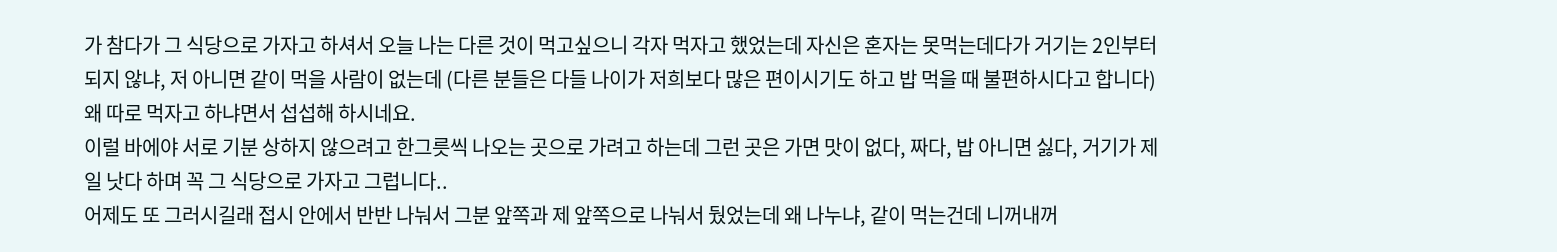가 참다가 그 식당으로 가자고 하셔서 오늘 나는 다른 것이 먹고싶으니 각자 먹자고 했었는데 자신은 혼자는 못먹는데다가 거기는 2인부터 되지 않냐, 저 아니면 같이 먹을 사람이 없는데 (다른 분들은 다들 나이가 저희보다 많은 편이시기도 하고 밥 먹을 때 불편하시다고 합니다) 왜 따로 먹자고 하냐면서 섭섭해 하시네요.
이럴 바에야 서로 기분 상하지 않으려고 한그릇씩 나오는 곳으로 가려고 하는데 그런 곳은 가면 맛이 없다, 짜다, 밥 아니면 싫다, 거기가 제일 낫다 하며 꼭 그 식당으로 가자고 그럽니다..
어제도 또 그러시길래 접시 안에서 반반 나눠서 그분 앞쪽과 제 앞쪽으로 나눠서 뒀었는데 왜 나누냐, 같이 먹는건데 니꺼내꺼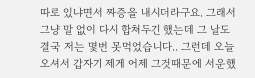따로 있냐면서 짜증을 내시더라구요. 그래서 그냥 말 없이 다시 합쳐두긴 했는데 그 날도 결국 저는 몇번 못먹었습니다.. 그런데 오늘 오셔서 갑자기 제게 어제 그것때문에 서운했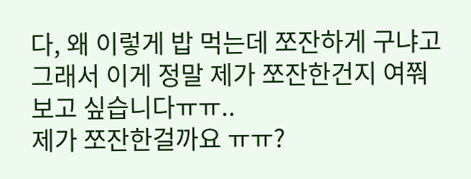다, 왜 이렇게 밥 먹는데 쪼잔하게 구냐고 그래서 이게 정말 제가 쪼잔한건지 여쭤보고 싶습니다ㅠㅠ..
제가 쪼잔한걸까요 ㅠㅠ?